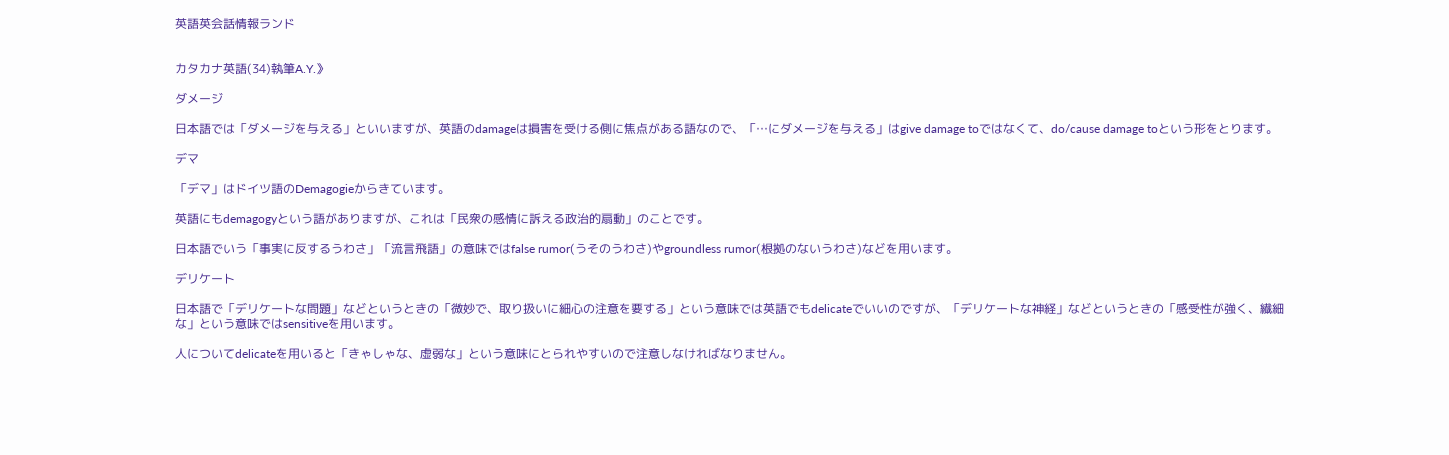英語英会話情報ランド


カタカナ英語(34)執筆A.Y.》

ダメージ

日本語では「ダメージを与える」といいますが、英語のdamageは損害を受ける側に焦点がある語なので、「…にダメージを与える」はgive damage toではなくて、do/cause damage toという形をとります。

デマ

「デマ」はドイツ語のDemagogieからきています。

英語にもdemagogyという語がありますが、これは「民衆の感情に訴える政治的扇動」のことです。

日本語でいう「事実に反するうわさ」「流言飛語」の意味ではfalse rumor(うそのうわさ)やgroundless rumor(根拠のないうわさ)などを用います。

デリケート

日本語で「デリケートな問題」などというときの「微妙で、取り扱いに細心の注意を要する」という意味では英語でもdelicateでいいのですが、「デリケートな神経」などというときの「感受性が強く、繊細な」という意味ではsensitiveを用います。

人についてdelicateを用いると「きゃしゃな、虚弱な」という意味にとられやすいので注意しなければなりません。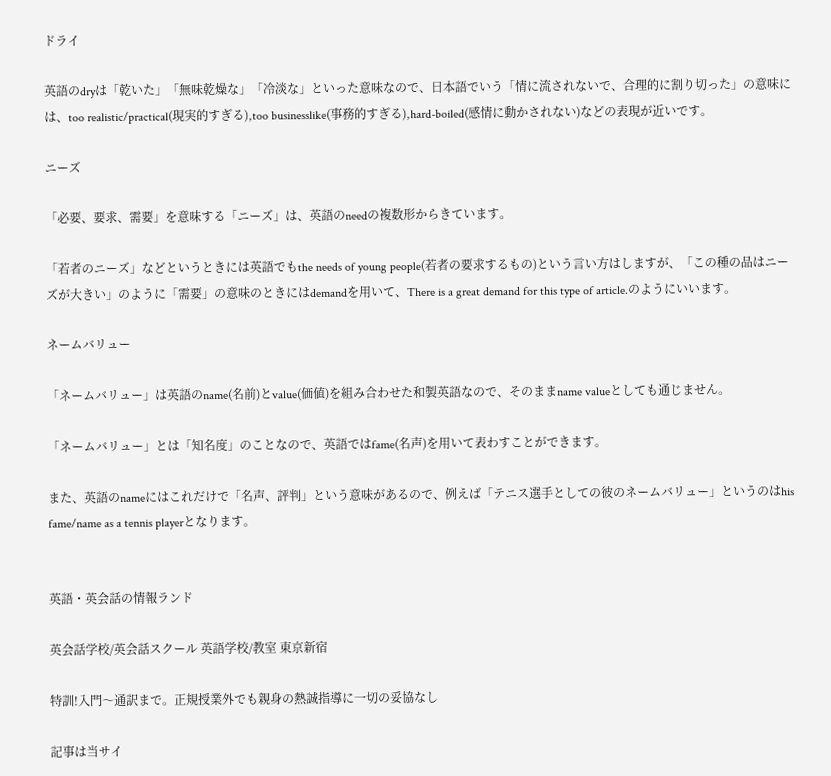ドライ

英語のdryは「乾いた」「無味乾燥な」「冷淡な」といった意味なので、日本語でいう「情に流されないで、合理的に割り切った」の意味には、too realistic/practical(現実的すぎる),too businesslike(事務的すぎる),hard-boiled(感情に動かされない)などの表現が近いです。

ニーズ

「必要、要求、需要」を意味する「ニーズ」は、英語のneedの複数形からきています。

「若者のニーズ」などというときには英語でもthe needs of young people(若者の要求するもの)という言い方はしますが、「この種の品はニーズが大きい」のように「需要」の意味のときにはdemandを用いて、There is a great demand for this type of article.のようにいいます。

ネームバリュー

「ネームバリュー」は英語のname(名前)とvalue(価値)を組み合わせた和製英語なので、そのままname valueとしても通じません。

「ネームバリュー」とは「知名度」のことなので、英語ではfame(名声)を用いて表わすことができます。

また、英語のnameにはこれだけで「名声、評判」という意味があるので、例えば「テニス選手としての彼のネームバリュー」というのはhis fame/name as a tennis playerとなります。


英語・英会話の情報ランド

英会話学校/英会話スクール 英語学校/教室 東京新宿

特訓!入門〜通訳まで。正規授業外でも親身の熱誠指導に一切の妥協なし

記事は当サイ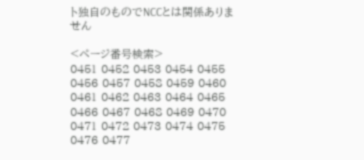ト独自のものでNCCとは関係ありません

<ページ番号検索>
0451 0452 0453 0454 0455 0456 0457 0458 0459 0460 0461 0462 0463 0464 0465 0466 0467 0468 0469 0470 0471 0472 0473 0474 0475 0476 0477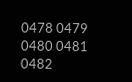0478 0479 0480 0481 0482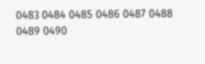0483 0484 0485 0486 0487 0488 0489 0490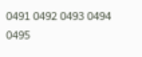0491 0492 0493 0494 0495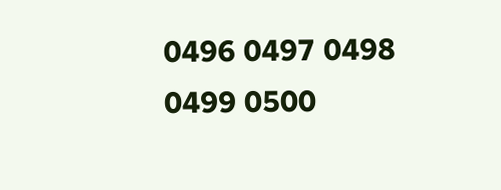0496 0497 0498 0499 0500